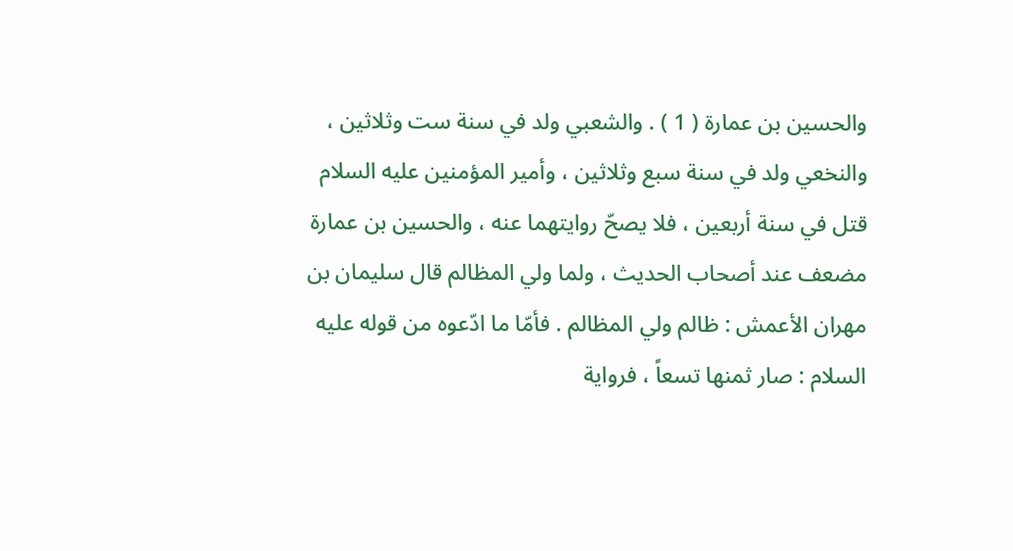والحسين بن عمارة ( 1 ) . والشعبي ولد في سنة ست وثلاثين ، والنخعي ولد في سنة سبع وثلاثين ، وأمير المؤمنين عليه السلام قتل في سنة أربعين ، فلا يصحّ روايتهما عنه ، والحسين بن عمارة مضعف عند أصحاب الحديث ، ولما ولي المظالم قال سليمان بن مهران الأعمش : ظالم ولي المظالم . فأمّا ما ادّعوه من قوله عليه السلام : صار ثمنها تسعاً ، فرواية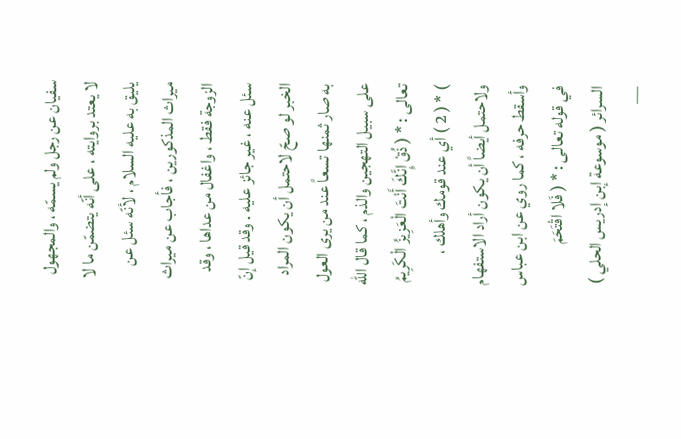سفيان عن رجل ولم يسمّه ، والمجهول لا يعتد بروايته ، على أنّه يتضمّن ما لا يليق به عليه السلام ، لأنّه سئل عن ميراث المذكورين ، فأجاب عن ميراث الزوجة فقط ، واغفال من عداها ، وقد سئل عنه ، غير جائز عليه . وقد قيل إنّ الخبر لو صحّ لاحتمل أن يكون المراد به صار ثمنها تسعاً عند من يرى العول على سبيل التهجين والذم ، كما قال الله تعالى : * ( ذُقْ إِنَّكَ أَنْتَ الْعَزِيزُ الْكَرِيمُ ) * ( 2 ) أي عند قومك وأهلك ، ولاحتمل أيضاً أن يكون أراد الاستفهام وأسقط حرفه ، كما روي عن ابن عباس في قوله تعالى : * ( فَلا اقْتَحَمَ
السرائر ( موسوعة إبن إدريس الحلي ) —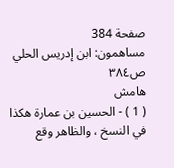صفحة 384
مساهمون: ابن إدريس الحلي
ص٣٨٤
هامش
( 1 ) - الحسين بن عمارة هكذا في النسخ ، والظاهر وقع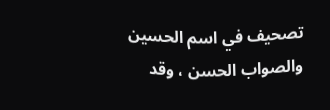تصحيف في اسم الحسين والصواب الحسن ، وقد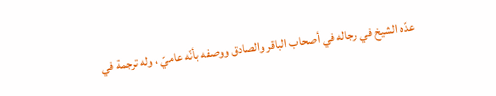عدّه الشيخ في رجاله في أصحاب الباقر والصادق ووصفه بأنّه عاميّ ، وله ترجمة في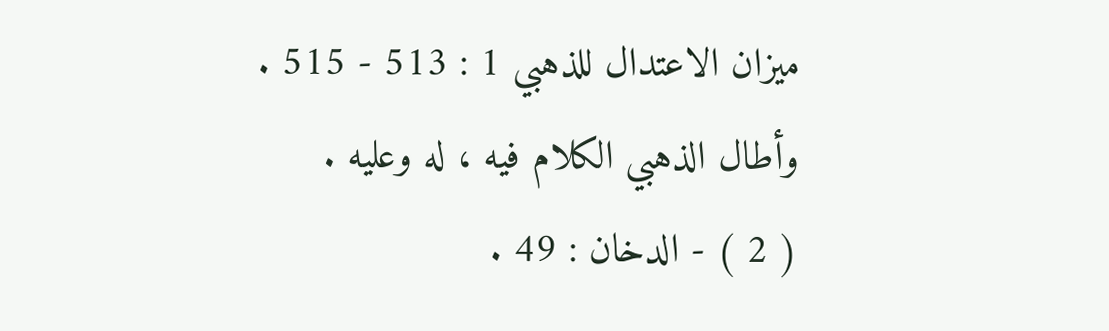ميزان الاعتدال للذهبي 1 : 513 - 515 .
وأطال الذهبي الكلام فيه ، له وعليه .
( 2 ) - الدخان : 49 .